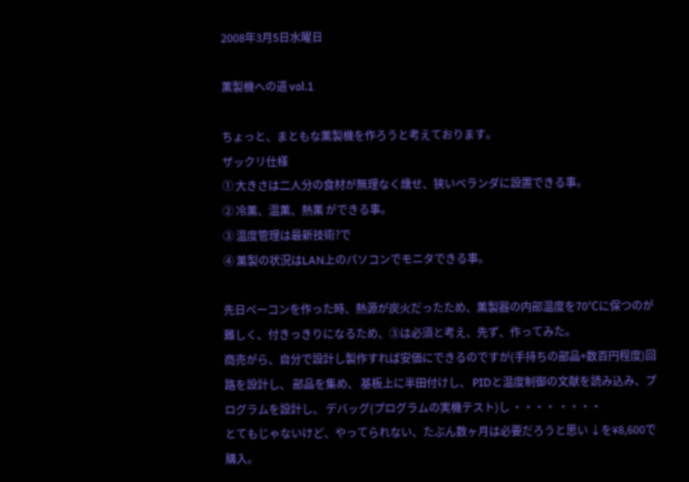2008年3月5日水曜日

薫製機への道 vol.1

ちょっと、まともな薫製機を作ろうと考えております。
ザックリ仕様
① 大きさは二人分の食材が無理なく燻せ、狭いベランダに設置できる事。
② 冷薫、温薫、熱薫 ができる事。
③ 温度管理は最新技術?で
④ 薫製の状況はLAN上のパソコンでモニタできる事。

先日ベーコンを作った時、熱源が炭火だったため、薫製器の内部温度を70℃に保つのが難しく、付きっきりになるため、③は必須と考え、先ず、作ってみた。
商売がら、自分で設計し製作すれば安価にできるのですが(手持ちの部品+数百円程度)回路を設計し、 部品を集め、 基板上に半田付けし、 PIDと温度制御の文献を読み込み、プログラムを設計し、 デバッグ(プログラムの実機テスト)し ・・・・ ・・・・
とてもじゃないけど、やってられない、たぶん数ヶ月は必要だろうと思い ↓を¥8,600で購入。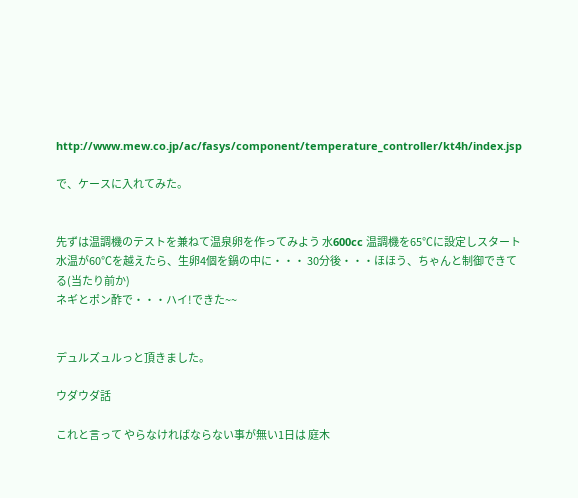http://www.mew.co.jp/ac/fasys/component/temperature_controller/kt4h/index.jsp

で、ケースに入れてみた。


先ずは温調機のテストを兼ねて温泉卵を作ってみよう 水600cc 温調機を65℃に設定しスタート 水温が60℃を越えたら、生卵4個を鍋の中に・・・ 30分後・・・ほほう、ちゃんと制御できてる(当たり前か)
ネギとポン酢で・・・ハイ!できた~~


デュルズュルっと頂きました。

ウダウダ話

これと言って やらなければならない事が無い1日は 庭木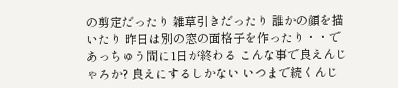の剪定だったり 雑草引きだったり 誰かの顔を描いたり 昨日は別の窓の面格子を作ったり・・で あっちゅう間に1日が終わる こんな事で良えんじゃろか? 良えにするしかない いつまで続くんじ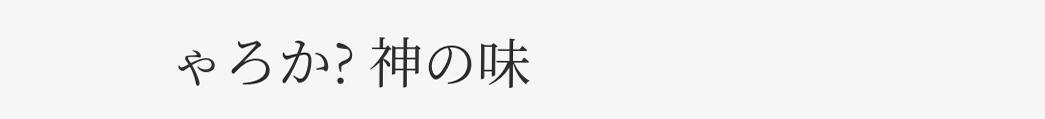ゃろか? 神の味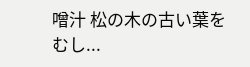噌汁 松の木の古い葉をむし...